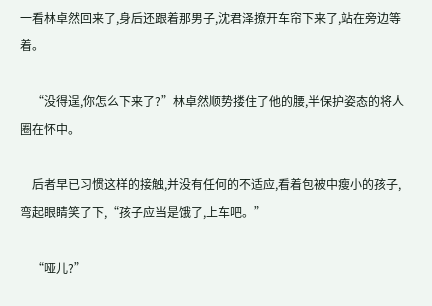一看林卓然回来了,身后还跟着那男子,沈君泽撩开车帘下来了,站在旁边等着。

    “没得逞,你怎么下来了?”林卓然顺势搂住了他的腰,半保护姿态的将人圈在怀中。

    后者早已习惯这样的接触,并没有任何的不适应,看着包被中瘦小的孩子,弯起眼睛笑了下,“孩子应当是饿了,上车吧。”

    “哑儿?”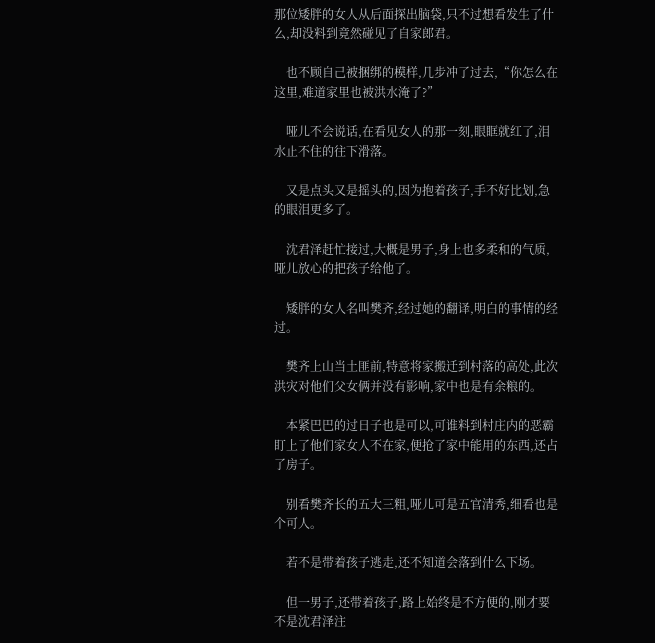那位矮胖的女人从后面探出脑袋,只不过想看发生了什么,却没料到竟然碰见了自家郎君。

    也不顾自己被捆绑的模样,几步冲了过去,“你怎么在这里,难道家里也被洪水淹了?”

    哑儿不会说话,在看见女人的那一刻,眼眶就红了,泪水止不住的往下滑落。

    又是点头又是摇头的,因为抱着孩子,手不好比划,急的眼泪更多了。

    沈君泽赶忙接过,大概是男子,身上也多柔和的气质,哑儿放心的把孩子给他了。

    矮胖的女人名叫樊齐,经过她的翻译,明白的事情的经过。

    樊齐上山当土匪前,特意将家搬迁到村落的高处,此次洪灾对他们父女俩并没有影响,家中也是有余粮的。

    本紧巴巴的过日子也是可以,可谁料到村庄内的恶霸盯上了他们家女人不在家,便抢了家中能用的东西,还占了房子。

    别看樊齐长的五大三粗,哑儿可是五官清秀,细看也是个可人。

    若不是带着孩子逃走,还不知道会落到什么下场。

    但一男子,还带着孩子,路上始终是不方便的,刚才要不是沈君泽注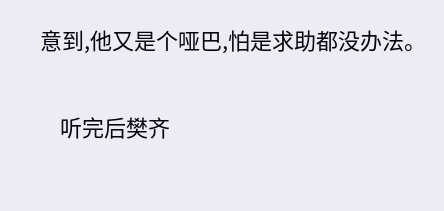意到,他又是个哑巴,怕是求助都没办法。

    听完后樊齐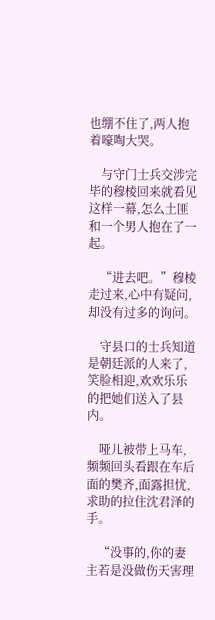也绷不住了,两人抱着嚎啕大哭。

    与守门士兵交涉完毕的穆棱回来就看见这样一幕,怎么土匪和一个男人抱在了一起。

    “进去吧。”穆棱走过来,心中有疑问,却没有过多的询问。

    守县口的士兵知道是朝廷派的人来了,笑脸相迎,欢欢乐乐的把她们送入了县内。

    哑儿被带上马车,频频回头看跟在车后面的樊齐,面露担忧,求助的拉住沈君泽的手。

    “没事的,你的妻主若是没做伤天害理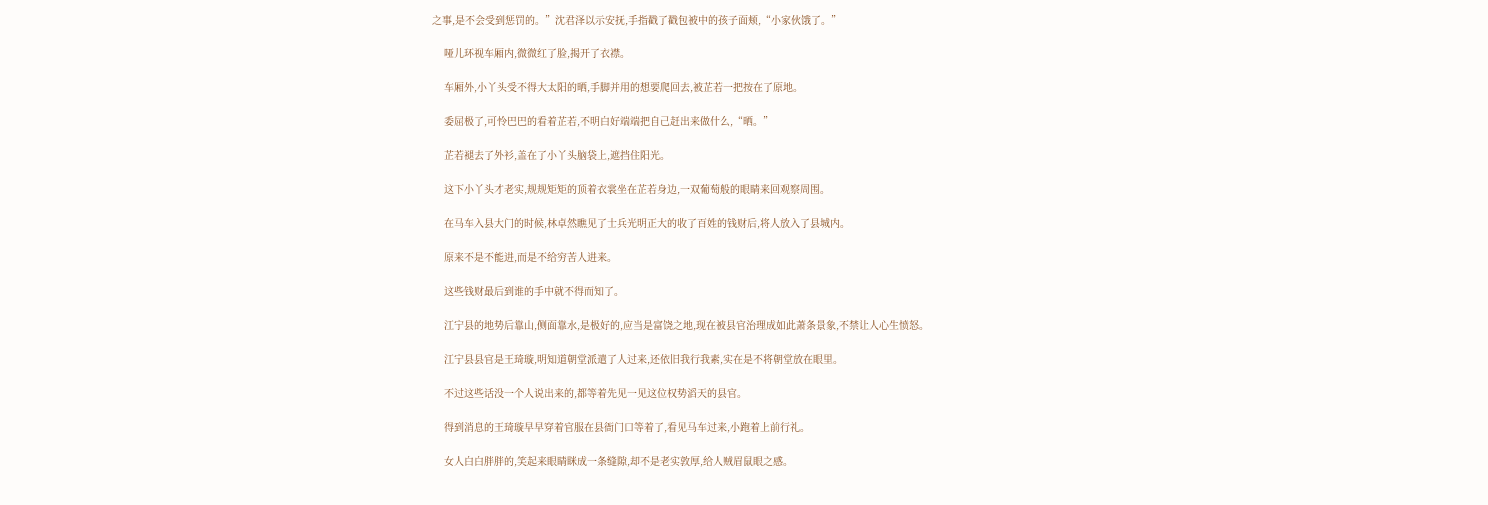之事,是不会受到惩罚的。”沈君泽以示安抚,手指戳了戳包被中的孩子面颊,“小家伙饿了。”

    哑儿环视车厢内,微微红了脸,揭开了衣襟。

    车厢外,小丫头受不得大太阳的晒,手脚并用的想要爬回去,被芷若一把按在了原地。

    委屈极了,可怜巴巴的看着芷若,不明白好端端把自己赶出来做什么,“晒。”

    芷若褪去了外衫,盖在了小丫头脑袋上,遮挡住阳光。

    这下小丫头才老实,规规矩矩的顶着衣裳坐在芷若身边,一双葡萄般的眼睛来回观察周围。

    在马车入县大门的时候,林卓然瞧见了士兵光明正大的收了百姓的钱财后,将人放入了县城内。

    原来不是不能进,而是不给穷苦人进来。

    这些钱财最后到谁的手中就不得而知了。

    江宁县的地势后靠山,侧面靠水,是极好的,应当是富饶之地,现在被县官治理成如此萧条景象,不禁让人心生愤怒。

    江宁县县官是王琦璇,明知道朝堂派遣了人过来,还依旧我行我素,实在是不将朝堂放在眼里。

    不过这些话没一个人说出来的,都等着先见一见这位权势滔天的县官。

    得到消息的王琦璇早早穿着官服在县衙门口等着了,看见马车过来,小跑着上前行礼。

    女人白白胖胖的,笑起来眼睛眯成一条缝隙,却不是老实敦厚,给人贼眉鼠眼之感。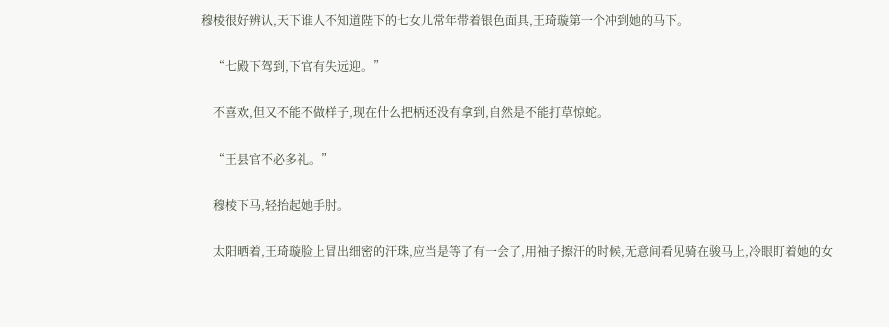穆棱很好辨认,天下谁人不知道陛下的七女儿常年带着银色面具,王琦璇第一个冲到她的马下。

    “七殿下驾到,下官有失远迎。”

    不喜欢,但又不能不做样子,现在什么把柄还没有拿到,自然是不能打草惊蛇。

    “王县官不必多礼。”

    穆棱下马,轻抬起她手肘。

    太阳晒着,王琦璇脸上冒出细密的汗珠,应当是等了有一会了,用袖子擦汗的时候,无意间看见骑在骏马上,冷眼盯着她的女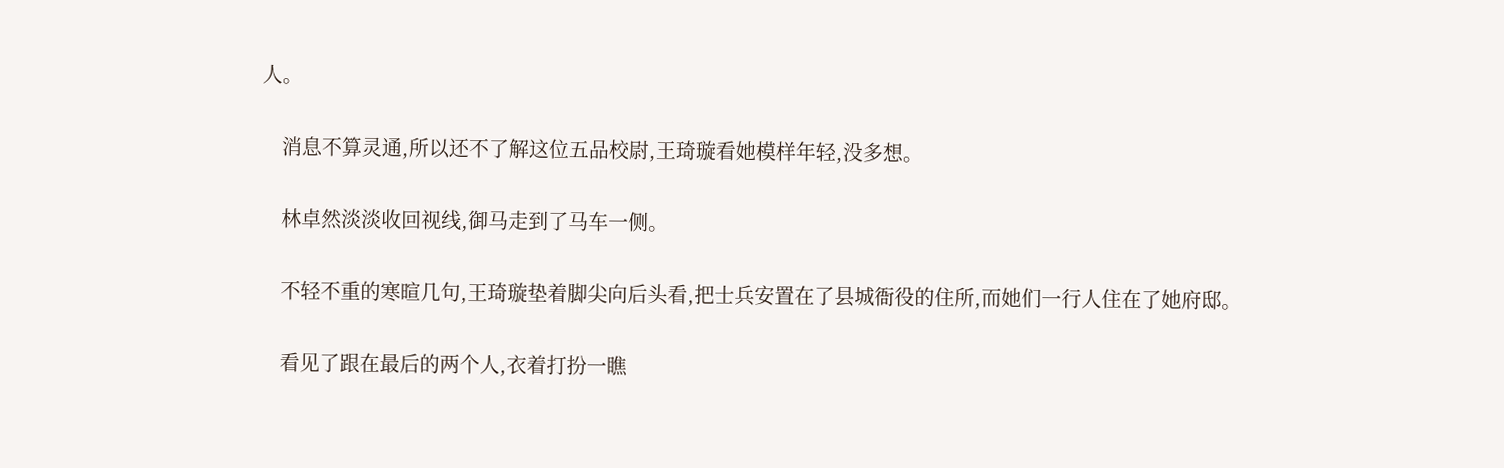人。

    消息不算灵通,所以还不了解这位五品校尉,王琦璇看她模样年轻,没多想。

    林卓然淡淡收回视线,御马走到了马车一侧。

    不轻不重的寒暄几句,王琦璇垫着脚尖向后头看,把士兵安置在了县城衙役的住所,而她们一行人住在了她府邸。

    看见了跟在最后的两个人,衣着打扮一瞧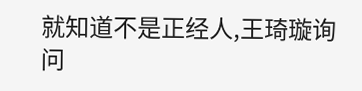就知道不是正经人,王琦璇询问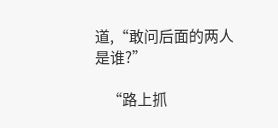道,“敢问后面的两人是谁?”

    “路上抓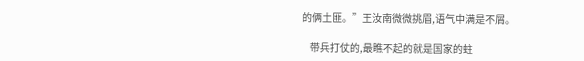的俩土匪。”王汝南微微挑眉,语气中满是不屑。

    带兵打仗的,最瞧不起的就是国家的蛀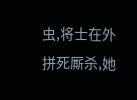虫,将士在外拼死厮杀,她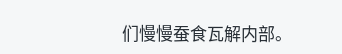们慢慢蚕食瓦解内部。